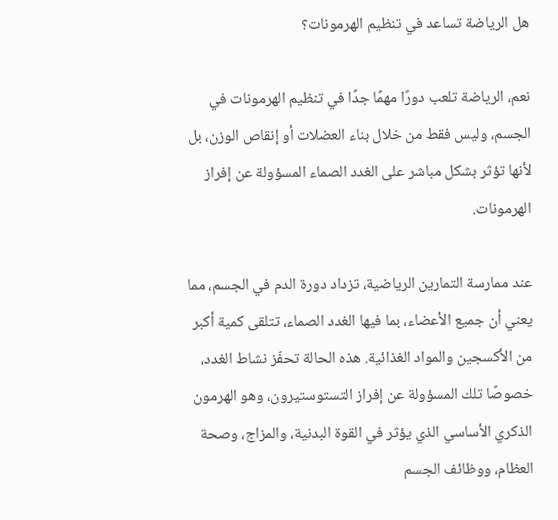هل الرياضة تساعد في تنظيم الهرمونات؟

نعم، الرياضة تلعب دورًا مهمًا جدًا في تنظيم الهرمونات في الجسم، وليس فقط من خلال بناء العضلات أو إنقاص الوزن، بل لأنها تؤثر بشكل مباشر على الغدد الصماء المسؤولة عن إفراز الهرمونات.

عند ممارسة التمارين الرياضية، تزداد دورة الدم في الجسم، مما يعني أن جميع الأعضاء، بما فيها الغدد الصماء، تتلقى كمية أكبر من الأكسجين والمواد الغذائية. هذه الحالة تحفّز نشاط الغدد، خصوصًا تلك المسؤولة عن إفراز التستوستيرون، وهو الهرمون الذكري الأساسي الذي يؤثر في القوة البدنية، والمزاج، وصحة العظام، ووظائف الجسم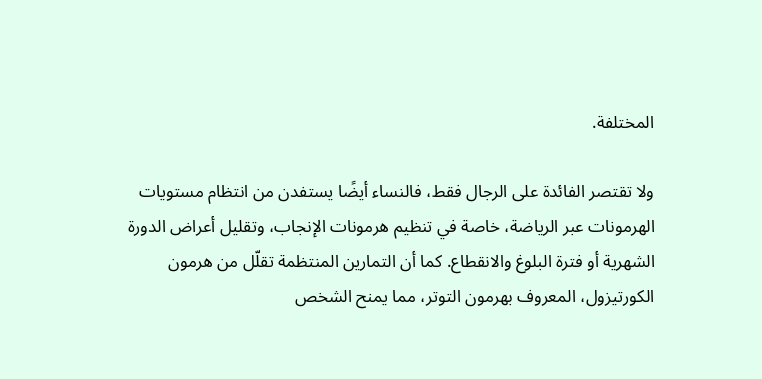المختلفة.

ولا تقتصر الفائدة على الرجال فقط، فالنساء أيضًا يستفدن من انتظام مستويات الهرمونات عبر الرياضة، خاصة في تنظيم هرمونات الإنجاب، وتقليل أعراض الدورة الشهرية أو فترة البلوغ والانقطاع. كما أن التمارين المنتظمة تقلّل من هرمون الكورتيزول، المعروف بهرمون التوتر، مما يمنح الشخص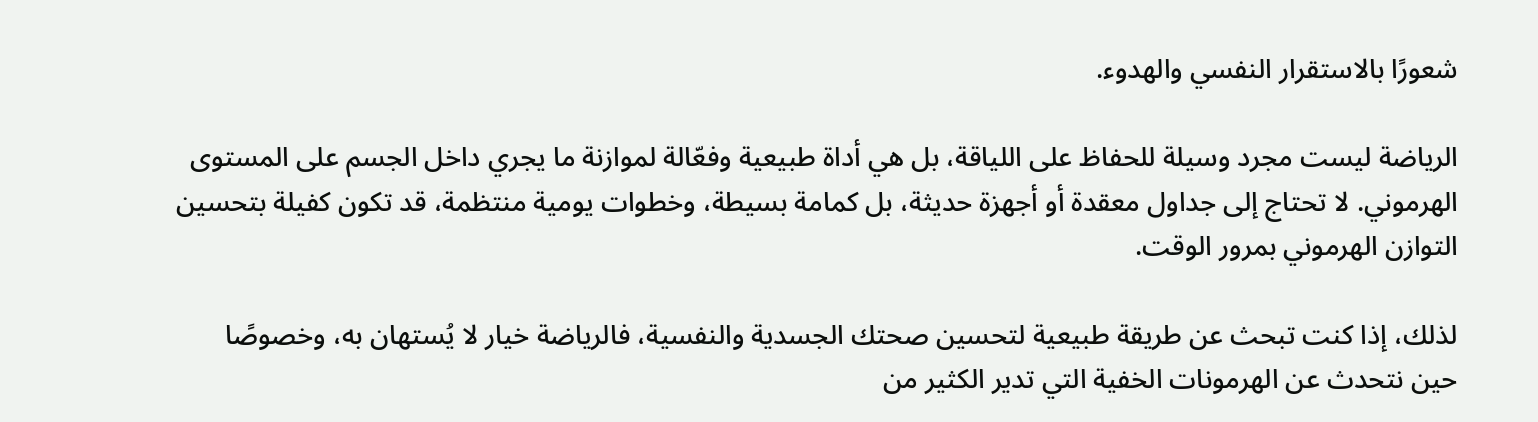شعورًا بالاستقرار النفسي والهدوء.

الرياضة ليست مجرد وسيلة للحفاظ على اللياقة، بل هي أداة طبيعية وفعّالة لموازنة ما يجري داخل الجسم على المستوى الهرموني. لا تحتاج إلى جداول معقدة أو أجهزة حديثة، بل كمامة بسيطة، وخطوات يومية منتظمة، قد تكون كفيلة بتحسين التوازن الهرموني بمرور الوقت.

لذلك، إذا كنت تبحث عن طريقة طبيعية لتحسين صحتك الجسدية والنفسية، فالرياضة خيار لا يُستهان به، وخصوصًا حين نتحدث عن الهرمونات الخفية التي تدير الكثير من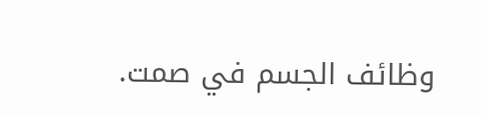وظائف الجسم في صمت.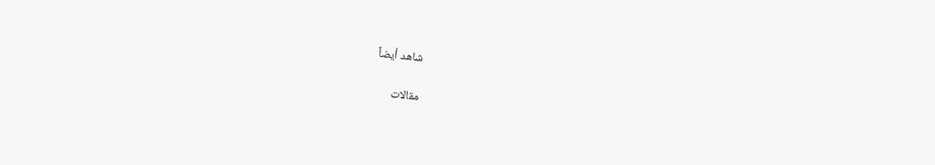شاهد أيضاً

مقالات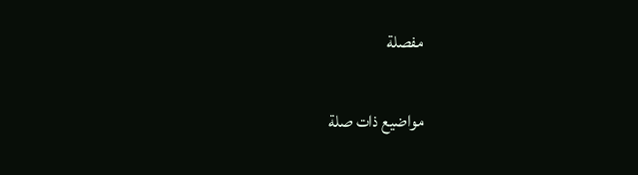مفصلة

مواضيع ذات صلة